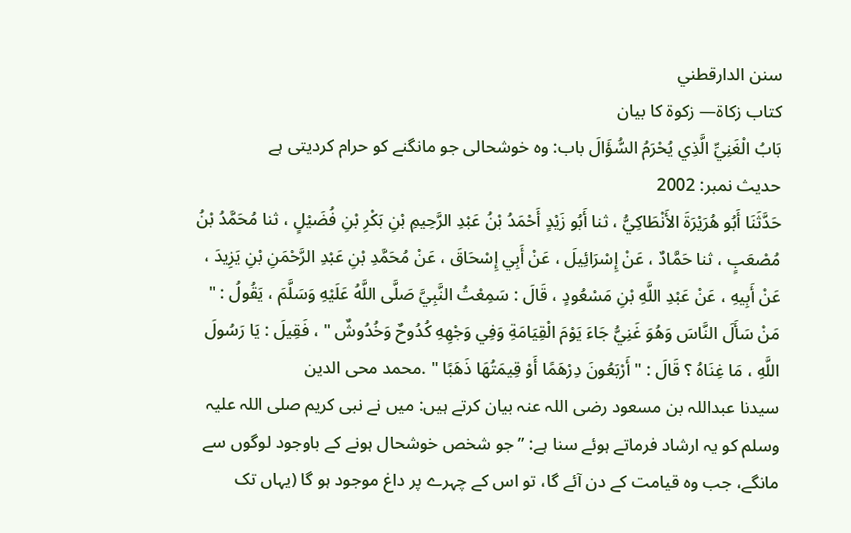سنن الدارقطني
كتاب زكاة— زکوۃ کا بیان
بَابُ الْغَنِيِّ الَّذِي يُحْرَمُ السُّؤَالَ باب: وہ خوشحالی جو مانگنے کو حرام کردیتی ہے
حدیث نمبر: 2002
حَدَّثَنَا أَبُو هُرَيْرَةَ الأَنْطَاكِيُّ ، ثنا أَبُو زَيْدٍ أَحْمَدُ بْنُ عَبْدِ الرَّحِيمِ بْنِ بَكْرِ بْنِ فُضَيْلٍ ، ثنا مُحَمَّدُ بْنُ مُصْعَبٍ ، ثنا حَمَّادٌ ، عَنْ إِسْرَائِيلَ ، عَنْ أَبِي إِسْحَاقَ ، عَنْ مُحَمَّدِ بْنِ عَبْدِ الرَّحْمَنِ بْنِ يَزِيدَ ، عَنْ أَبِيهِ ، عَنْ عَبْدِ اللَّهِ بْنِ مَسْعُودٍ ، قَالَ : سَمِعْتُ النَّبِيَّ صَلَّى اللَّهُ عَلَيْهِ وَسَلَّمَ ، يَقُولُ : " مَنْ سَأَلَ النَّاسَ وَهُوَ غَنِيُّ جَاءَ يَوْمَ الْقِيَامَةِ وَفِي وَجْهِهِ كُدُوحٌ وَخُدُوشٌ " ، فَقِيلَ : يَا رَسُولَ اللَّهِ ، مَا غِنَاهُ ؟ قَالَ : " أَرْبَعُونَ دِرْهَمًا أَوْ قِيمَتُهَا ذَهَبًا " .محمد محی الدین
سیدنا عبداللہ بن مسعود رضی اللہ عنہ بیان کرتے ہیں: میں نے نبی کریم صلی اللہ علیہ وسلم کو یہ ارشاد فرماتے ہوئے سنا ہے: ”جو شخص خوشحال ہونے کے باوجود لوگوں سے مانگے، جب وہ قیامت کے دن آئے گا، تو اس کے چہرے پر داغ موجود ہو گا (یہاں تک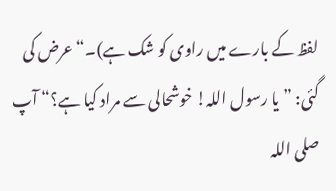لفظ کے بارے میں راوی کو شک ہے)۔“ عرض کی گئی: ”یا رسول اللہ! خوشحالی سے مراد کیا ہے؟“ آپ صلی اللہ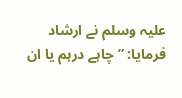علیہ وسلم نے ارشاد فرمایا: ”چاہے درہم یا ان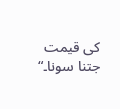کی قیمت جتنا سونا۔“